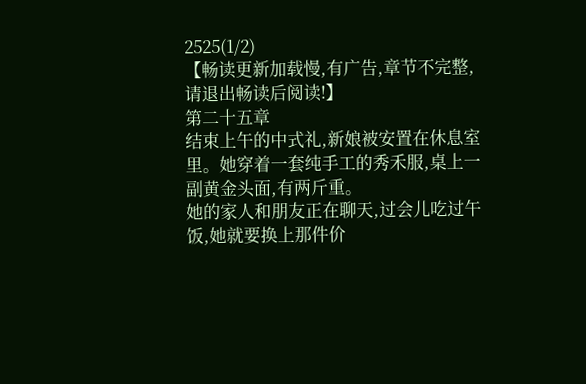2525(1/2)
【畅读更新加载慢,有广告,章节不完整,请退出畅读后阅读!】
第二十五章
结束上午的中式礼,新娘被安置在休息室里。她穿着一套纯手工的秀禾服,桌上一副黄金头面,有两斤重。
她的家人和朋友正在聊天,过会儿吃过午饭,她就要换上那件价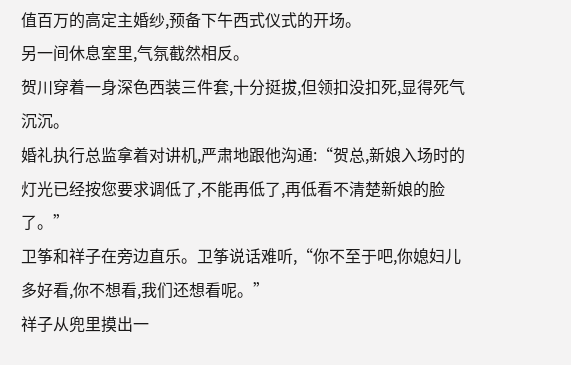值百万的高定主婚纱,预备下午西式仪式的开场。
另一间休息室里,气氛截然相反。
贺川穿着一身深色西装三件套,十分挺拔,但领扣没扣死,显得死气沉沉。
婚礼执行总监拿着对讲机,严肃地跟他沟通:“贺总,新娘入场时的灯光已经按您要求调低了,不能再低了,再低看不清楚新娘的脸了。”
卫筝和祥子在旁边直乐。卫筝说话难听,“你不至于吧,你媳妇儿多好看,你不想看,我们还想看呢。”
祥子从兜里摸出一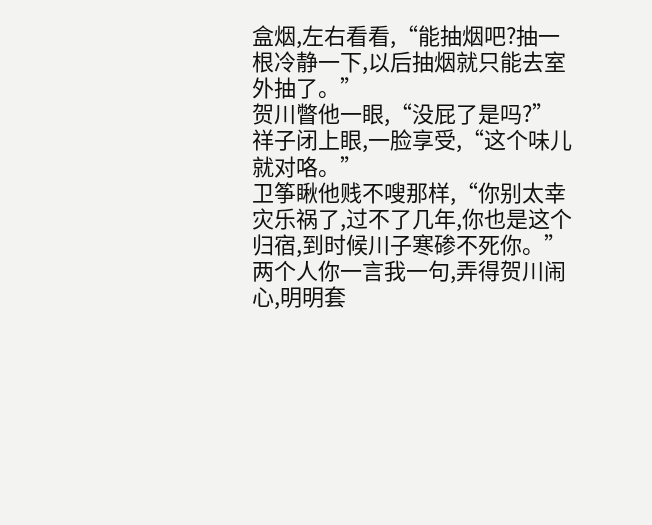盒烟,左右看看,“能抽烟吧?抽一根冷静一下,以后抽烟就只能去室外抽了。”
贺川瞥他一眼,“没屁了是吗?”
祥子闭上眼,一脸享受,“这个味儿就对咯。”
卫筝瞅他贱不嗖那样,“你别太幸灾乐祸了,过不了几年,你也是这个归宿,到时候川子寒碜不死你。”
两个人你一言我一句,弄得贺川闹心,明明套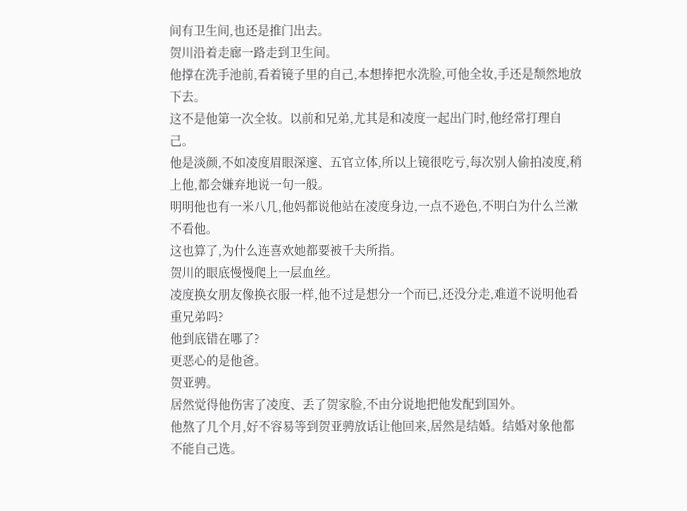间有卫生间,也还是推门出去。
贺川沿着走廊一路走到卫生间。
他撑在洗手池前,看着镜子里的自己,本想捧把水洗脸,可他全妆,手还是颓然地放下去。
这不是他第一次全妆。以前和兄弟,尤其是和凌度一起出门时,他经常打理自己。
他是淡颜,不如凌度眉眼深邃、五官立体,所以上镜很吃亏,每次别人偷拍凌度,稍上他,都会嫌弃地说一句一般。
明明他也有一米八几,他妈都说他站在凌度身边,一点不逊色,不明白为什么兰漱不看他。
这也算了,为什么连喜欢她都要被千夫所指。
贺川的眼底慢慢爬上一层血丝。
凌度换女朋友像换衣服一样,他不过是想分一个而已,还没分走,难道不说明他看重兄弟吗?
他到底错在哪了?
更恶心的是他爸。
贺亚骋。
居然觉得他伤害了凌度、丢了贺家脸,不由分说地把他发配到国外。
他熬了几个月,好不容易等到贺亚骋放话让他回来,居然是结婚。结婚对象他都不能自己选。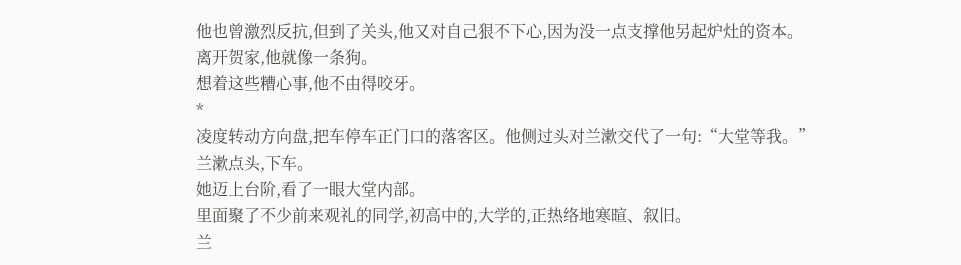他也曾激烈反抗,但到了关头,他又对自己狠不下心,因为没一点支撑他另起炉灶的资本。
离开贺家,他就像一条狗。
想着这些糟心事,他不由得咬牙。
*
凌度转动方向盘,把车停车正门口的落客区。他侧过头对兰漱交代了一句:“大堂等我。”
兰漱点头,下车。
她迈上台阶,看了一眼大堂内部。
里面聚了不少前来观礼的同学,初高中的,大学的,正热络地寒暄、叙旧。
兰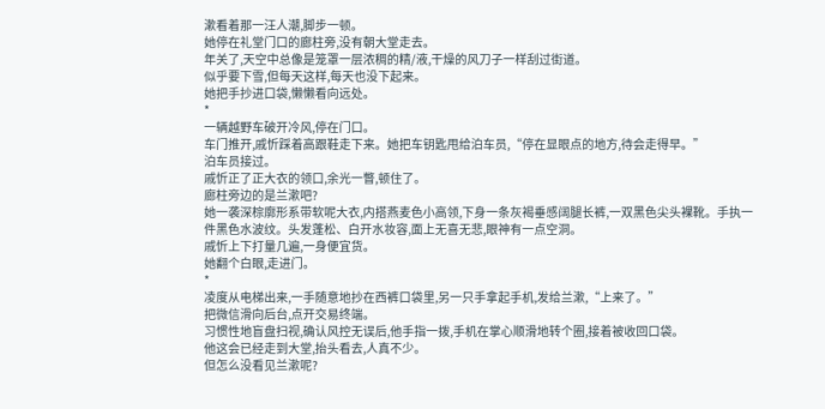漱看着那一汪人潮,脚步一顿。
她停在礼堂门口的廊柱旁,没有朝大堂走去。
年关了,天空中总像是笼罩一层浓稠的精/液,干燥的风刀子一样刮过街道。
似乎要下雪,但每天这样,每天也没下起来。
她把手抄进口袋,懒懒看向远处。
*
一辆越野车破开冷风,停在门口。
车门推开,戚忻踩着高跟鞋走下来。她把车钥匙甩给泊车员,“停在显眼点的地方,待会走得早。”
泊车员接过。
戚忻正了正大衣的领口,余光一瞥,顿住了。
廊柱旁边的是兰漱吧?
她一袭深棕廓形系带软呢大衣,内搭燕麦色小高领,下身一条灰褐垂感阔腿长裤,一双黑色尖头裸靴。手执一件黑色水波纹。头发蓬松、白开水妆容,面上无喜无悲,眼神有一点空洞。
戚忻上下打量几遍,一身便宜货。
她翻个白眼,走进门。
*
凌度从电梯出来,一手随意地抄在西裤口袋里,另一只手拿起手机,发给兰漱,“上来了。”
把微信滑向后台,点开交易终端。
习惯性地盲盘扫视,确认风控无误后,他手指一拨,手机在掌心顺滑地转个圈,接着被收回口袋。
他这会已经走到大堂,抬头看去,人真不少。
但怎么没看见兰漱呢?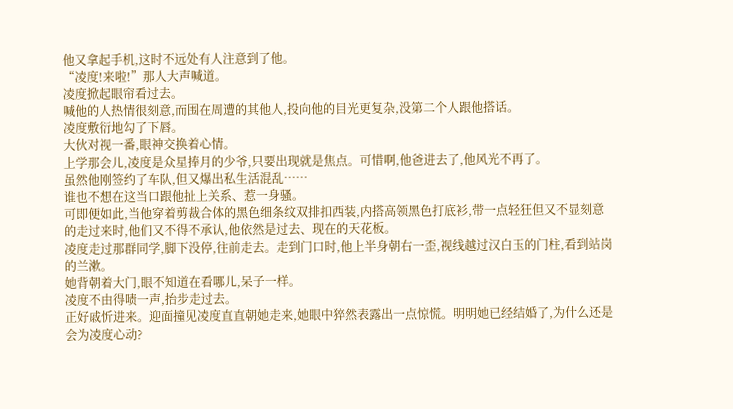他又拿起手机,这时不远处有人注意到了他。
“凌度!来啦!”那人大声喊道。
凌度掀起眼帘看过去。
喊他的人热情很刻意,而围在周遭的其他人,投向他的目光更复杂,没第二个人跟他搭话。
凌度敷衍地勾了下唇。
大伙对视一番,眼神交换着心情。
上学那会儿,凌度是众星捧月的少爷,只要出现就是焦点。可惜啊,他爸进去了,他风光不再了。
虽然他刚签约了车队,但又爆出私生活混乱……
谁也不想在这当口跟他扯上关系、惹一身骚。
可即便如此,当他穿着剪裁合体的黑色细条纹双排扣西装,内搭高领黑色打底衫,带一点轻狂但又不显刻意的走过来时,他们又不得不承认,他依然是过去、现在的天花板。
凌度走过那群同学,脚下没停,往前走去。走到门口时,他上半身朝右一歪,视线越过汉白玉的门柱,看到站岗的兰漱。
她背朝着大门,眼不知道在看哪儿,呆子一样。
凌度不由得啧一声,抬步走过去。
正好戚忻进来。迎面撞见凌度直直朝她走来,她眼中猝然表露出一点惊慌。明明她已经结婚了,为什么还是会为凌度心动?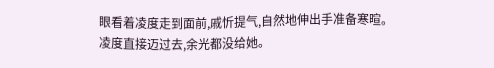眼看着凌度走到面前,戚忻提气,自然地伸出手准备寒暄。
凌度直接迈过去,余光都没给她。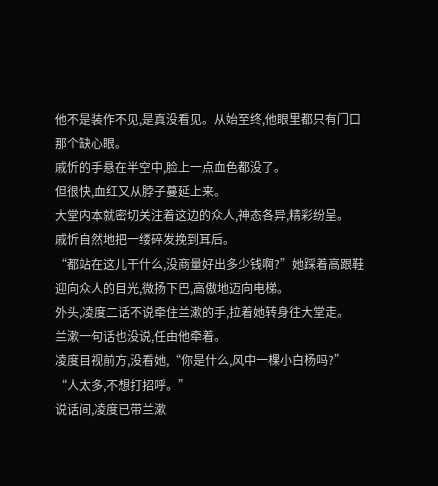他不是装作不见,是真没看见。从始至终,他眼里都只有门口那个缺心眼。
戚忻的手悬在半空中,脸上一点血色都没了。
但很快,血红又从脖子蔓延上来。
大堂内本就密切关注着这边的众人,神态各异,精彩纷呈。
戚忻自然地把一缕碎发挽到耳后。
“都站在这儿干什么,没商量好出多少钱啊?”她踩着高跟鞋迎向众人的目光,微扬下巴,高傲地迈向电梯。
外头,凌度二话不说牵住兰漱的手,拉着她转身往大堂走。
兰漱一句话也没说,任由他牵着。
凌度目视前方,没看她,“你是什么,风中一棵小白杨吗?”
“人太多,不想打招呼。”
说话间,凌度已带兰漱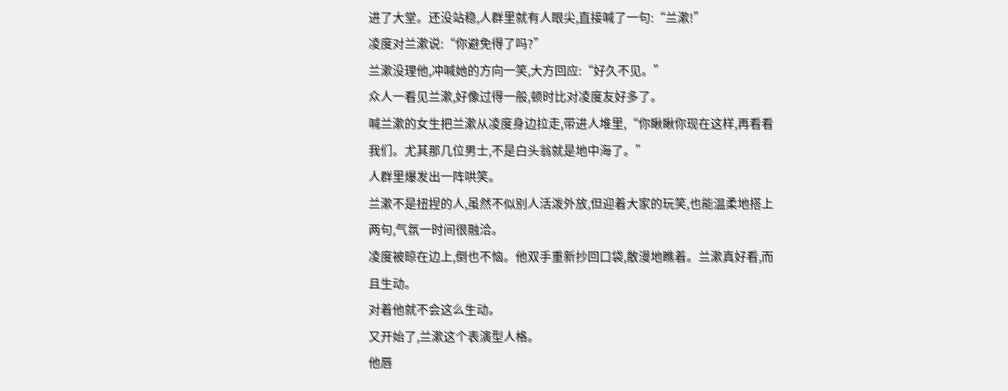进了大堂。还没站稳,人群里就有人眼尖,直接喊了一句:“兰漱!”
凌度对兰漱说:“你避免得了吗?”
兰漱没理他,冲喊她的方向一笑,大方回应:“好久不见。”
众人一看见兰漱,好像过得一般,顿时比对凌度友好多了。
喊兰漱的女生把兰漱从凌度身边拉走,带进人堆里,“你瞅瞅你现在这样,再看看我们。尤其那几位男士,不是白头翁就是地中海了。”
人群里爆发出一阵哄笑。
兰漱不是扭捏的人,虽然不似别人活泼外放,但迎着大家的玩笑,也能温柔地搭上两句,气氛一时间很融洽。
凌度被晾在边上,倒也不恼。他双手重新抄回口袋,散漫地瞧着。兰漱真好看,而且生动。
对着他就不会这么生动。
又开始了,兰漱这个表演型人格。
他唇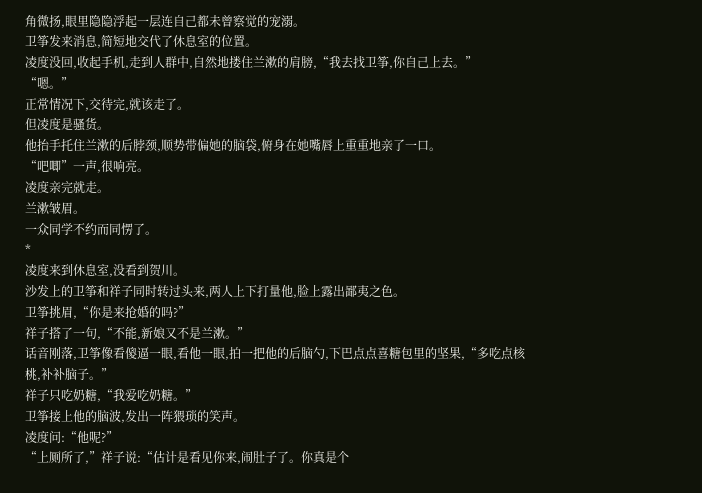角微扬,眼里隐隐浮起一层连自己都未曾察觉的宠溺。
卫筝发来消息,简短地交代了休息室的位置。
凌度没回,收起手机,走到人群中,自然地搂住兰漱的肩膀,“我去找卫筝,你自己上去。”
“嗯。”
正常情况下,交待完,就该走了。
但凌度是骚货。
他抬手托住兰漱的后脖颈,顺势带偏她的脑袋,俯身在她嘴唇上重重地亲了一口。
“吧唧”一声,很响亮。
凌度亲完就走。
兰漱皱眉。
一众同学不约而同愣了。
*
凌度来到休息室,没看到贺川。
沙发上的卫筝和祥子同时转过头来,两人上下打量他,脸上露出鄙夷之色。
卫筝挑眉,“你是来抢婚的吗?”
祥子搭了一句,“不能,新娘又不是兰漱。”
话音刚落,卫筝像看傻逼一眼,看他一眼,拍一把他的后脑勺,下巴点点喜糖包里的坚果,“多吃点核桃,补补脑子。”
祥子只吃奶糖,“我爱吃奶糖。”
卫筝接上他的脑波,发出一阵猥琐的笑声。
凌度问:“他呢?”
“上厕所了,”祥子说:“估计是看见你来,闹肚子了。你真是个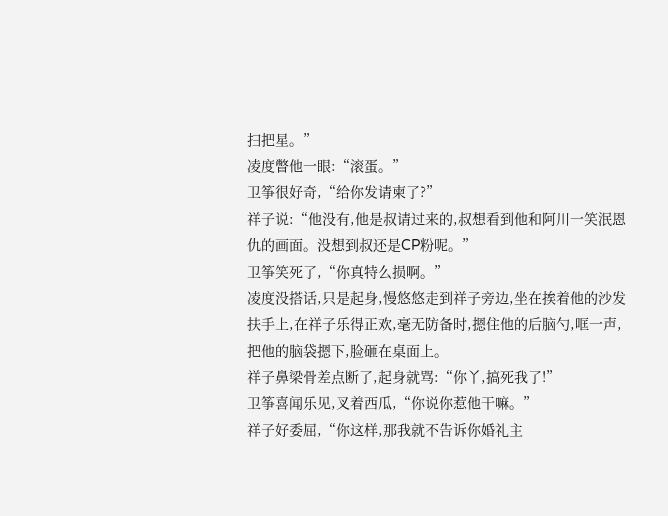扫把星。”
凌度瞥他一眼:“滚蛋。”
卫筝很好奇,“给你发请柬了?”
祥子说:“他没有,他是叔请过来的,叔想看到他和阿川一笑泯恩仇的画面。没想到叔还是CP粉呢。”
卫筝笑死了,“你真特么损啊。”
凌度没搭话,只是起身,慢悠悠走到祥子旁边,坐在挨着他的沙发扶手上,在祥子乐得正欢,毫无防备时,摁住他的后脑勺,哐一声,把他的脑袋摁下,脸砸在桌面上。
祥子鼻梁骨差点断了,起身就骂:“你丫,搞死我了!”
卫筝喜闻乐见,叉着西瓜,“你说你惹他干嘛。”
祥子好委屈,“你这样,那我就不告诉你婚礼主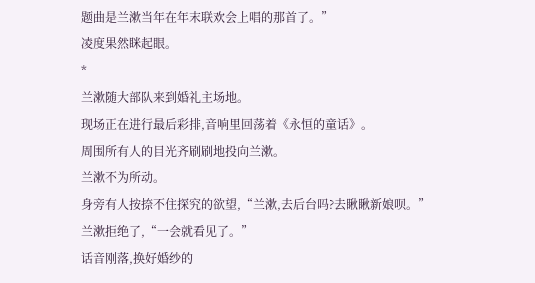题曲是兰漱当年在年末联欢会上唱的那首了。”
凌度果然眯起眼。
*
兰漱随大部队来到婚礼主场地。
现场正在进行最后彩排,音响里回荡着《永恒的童话》。
周围所有人的目光齐刷刷地投向兰漱。
兰漱不为所动。
身旁有人按捺不住探究的欲望,“兰漱,去后台吗?去瞅瞅新娘呗。”
兰漱拒绝了,“一会就看见了。”
话音刚落,换好婚纱的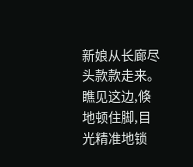新娘从长廊尽头款款走来。瞧见这边,倏地顿住脚,目光精准地锁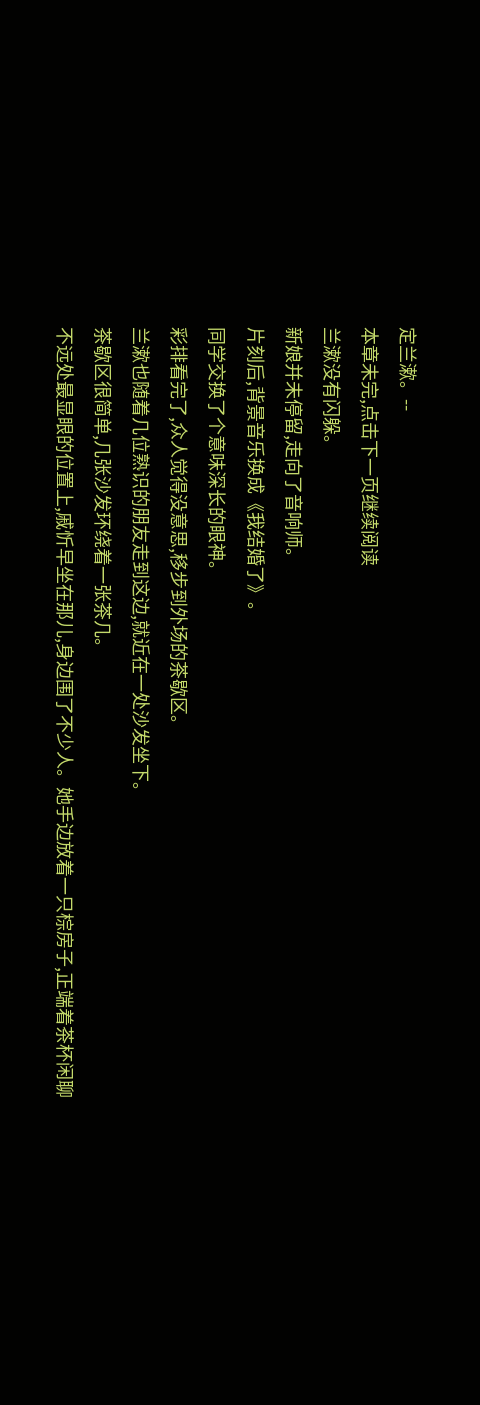定兰漱。--
本章未完,点击下一页继续阅读
兰漱没有闪躲。
新娘并未停留,走向了音响师。
片刻后,背景音乐换成《我结婚了》。
同学交换了个意味深长的眼神。
彩排看完了,众人觉得没意思,移步到外场的茶歇区。
兰漱也随着几位熟识的朋友走到这边,就近在一处沙发坐下。
茶歇区很简单,几张沙发环绕着一张茶几。
不远处最显眼的位置上,戚忻早坐在那儿,身边围了不少人。她手边放着一只棕房子,正端着茶杯闲聊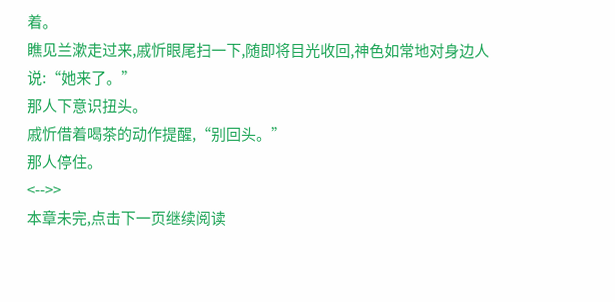着。
瞧见兰漱走过来,戚忻眼尾扫一下,随即将目光收回,神色如常地对身边人说:“她来了。”
那人下意识扭头。
戚忻借着喝茶的动作提醒,“别回头。”
那人停住。
<-->>
本章未完,点击下一页继续阅读